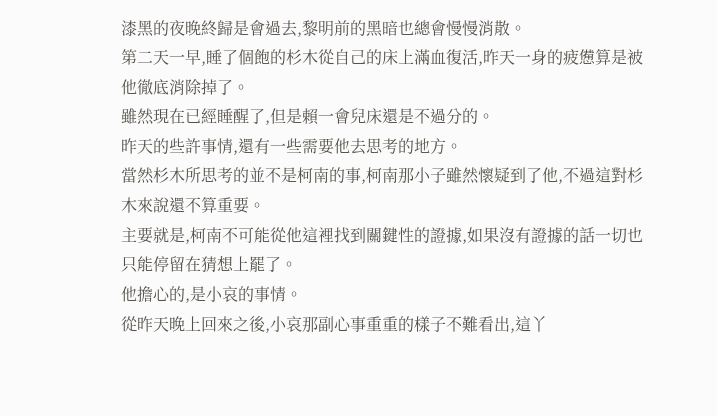漆黑的夜晚終歸是會過去,黎明前的黑暗也總會慢慢消散。
第二天一早,睡了個飽的杉木從自己的床上滿血復活,昨天一身的疲憊算是被他徹底消除掉了。
雖然現在已經睡醒了,但是賴一會兒床還是不過分的。
昨天的些許事情,還有一些需要他去思考的地方。
當然杉木所思考的並不是柯南的事,柯南那小子雖然懷疑到了他,不過這對杉木來說還不算重要。
主要就是,柯南不可能從他這裡找到關鍵性的證據,如果沒有證據的話一切也只能停留在猜想上罷了。
他擔心的,是小哀的事情。
從昨天晚上回來之後,小哀那副心事重重的樣子不難看出,這丫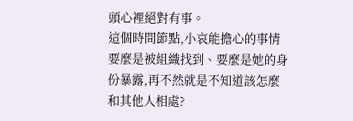頭心裡絕對有事。
這個時間節點,小哀能擔心的事情要麼是被組織找到、要麼是她的身份暴露,再不然就是不知道該怎麼和其他人相處?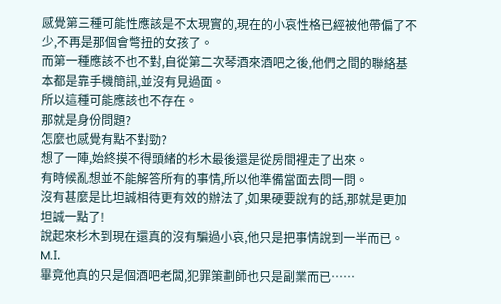感覺第三種可能性應該是不太現實的,現在的小哀性格已經被他帶偏了不少,不再是那個會彆扭的女孩了。
而第一種應該不也不對,自從第二次琴酒來酒吧之後,他們之間的聯絡基本都是靠手機簡訊,並沒有見過面。
所以這種可能應該也不存在。
那就是身份問題?
怎麼也感覺有點不對勁?
想了一陣,始終摸不得頭緒的杉木最後還是從房間裡走了出來。
有時候亂想並不能解答所有的事情,所以他準備當面去問一問。
沒有甚麼是比坦誠相待更有效的辦法了,如果硬要說有的話,那就是更加坦誠一點了!
說起來杉木到現在還真的沒有騙過小哀,他只是把事情說到一半而已。M.Ι.
畢竟他真的只是個酒吧老闆,犯罪策劃師也只是副業而已……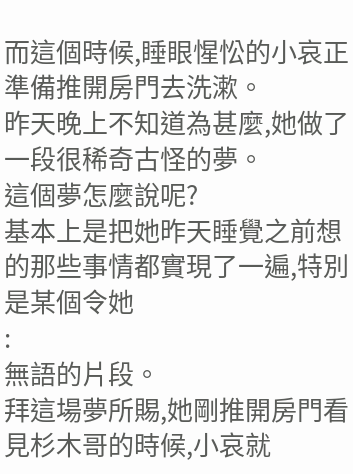而這個時候,睡眼惺忪的小哀正準備推開房門去洗漱。
昨天晚上不知道為甚麼,她做了一段很稀奇古怪的夢。
這個夢怎麼說呢?
基本上是把她昨天睡覺之前想的那些事情都實現了一遍,特別是某個令她
:
無語的片段。
拜這場夢所賜,她剛推開房門看見杉木哥的時候,小哀就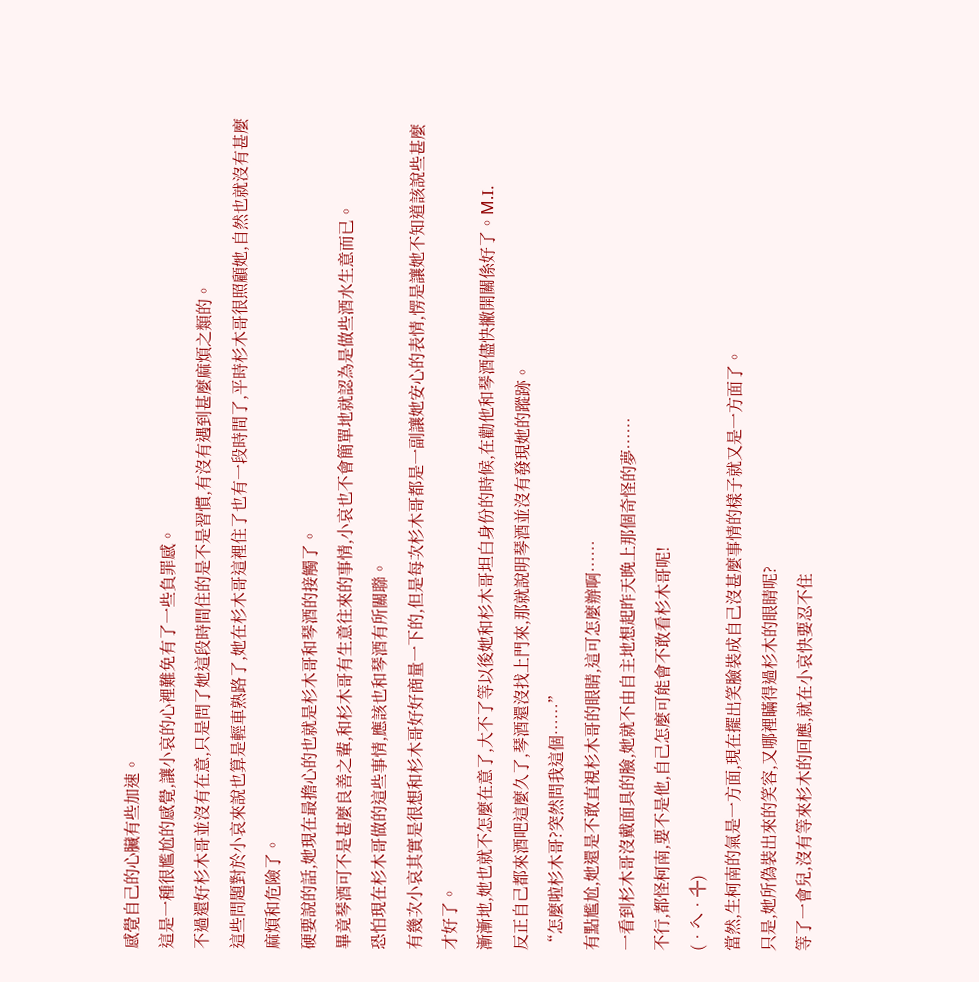感覺自己的心臟有些加速。
這是一種很尷尬的感覺,讓小哀的心裡難免有了一些負罪感。
不過還好杉木哥並沒有在意,只是問了她這段時間住的是不是習慣,有沒有遇到甚麼麻煩之類的。
這些問題對於小哀來說也算是輕車熟路了,她在杉木哥這裡住了也有一段時間了,平時杉木哥很照顧她,自然也就沒有甚麼麻煩和危險了。
硬要說的話,她現在最擔心的也就是杉木哥和琴酒的接觸了。
畢竟琴酒可不是甚麼良善之輩,和杉木哥有生意往來的事情,小哀也不會簡單地就認為是做些酒水生意而已。
恐怕現在杉木哥做的這些事情,應該也和琴酒有所關聯。
有幾次小哀其實是很想和杉木哥好好商量一下的,但是每次杉木哥都是一副讓她安心的表情,愣是讓她不知道該說些甚麼才好了。
漸漸地,她也就不怎麼在意了,大不了等以後她和杉木哥坦白身份的時候,在勸他和琴酒儘快撇開關係好了。M.Ι.
反正自己都來酒吧這麼久了,琴酒還沒找上門來,那就說明琴酒並沒有發現她的蹤跡。
“怎麼啦杉木哥?突然問我這個……”
有點尷尬,她還是不敢直視杉木哥的眼睛,這可怎麼辦啊……
一看到杉木哥沒戴面具的臉,她就不由自主地想起昨天晚上那個奇怪的夢……
不行,都怪柯南,要不是他,自己怎麼可能會不敢看杉木哥呢!
(•́へ•́╬)
當然,生柯南的氣是一方面,現在擺出笑臉裝成自己沒甚麼事情的樣子就又是一方面了。
只是,她所偽裝出來的笑容,又哪裡瞞得過杉木的眼睛呢?
等了一會兒,沒有等來杉木的回應,就在小哀快要忍不住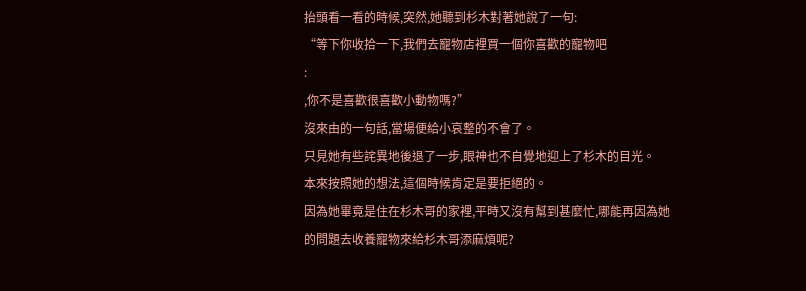抬頭看一看的時候,突然,她聽到杉木對著她說了一句:
“等下你收拾一下,我們去寵物店裡買一個你喜歡的寵物吧
:
,你不是喜歡很喜歡小動物嗎?”
沒來由的一句話,當場便給小哀整的不會了。
只見她有些詫異地後退了一步,眼神也不自覺地迎上了杉木的目光。
本來按照她的想法,這個時候肯定是要拒絕的。
因為她畢竟是住在杉木哥的家裡,平時又沒有幫到甚麼忙,哪能再因為她的問題去收養寵物來給杉木哥添麻煩呢?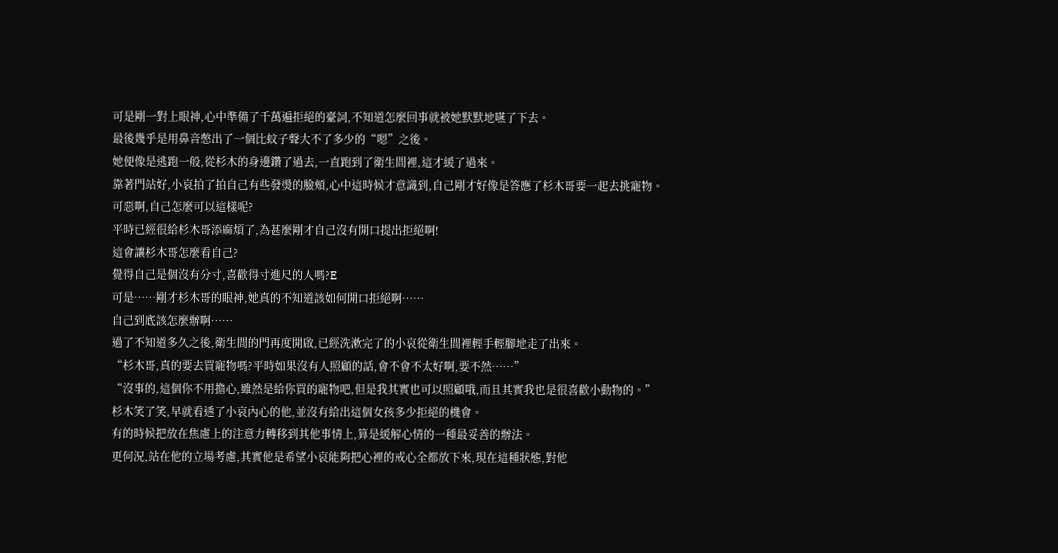可是剛一對上眼神,心中準備了千萬遍拒絕的臺詞,不知道怎麼回事就被她默默地嚥了下去。
最後幾乎是用鼻音憋出了一個比蚊子聲大不了多少的“嗯”之後。
她便像是逃跑一般,從杉木的身邊鑽了過去,一直跑到了衛生間裡,這才緩了過來。
靠著門站好,小哀拍了拍自己有些發燙的臉頰,心中這時候才意識到,自己剛才好像是答應了杉木哥要一起去挑寵物。
可惡啊,自己怎麼可以這樣呢?
平時已經很給杉木哥添麻煩了,為甚麼剛才自己沒有開口提出拒絕啊!
這會讓杉木哥怎麼看自己?
覺得自己是個沒有分寸,喜歡得寸進尺的人嗎?E
可是……剛才杉木哥的眼神,她真的不知道該如何開口拒絕啊……
自己到底該怎麼辦啊……
過了不知道多久之後,衛生間的門再度開啟,已經洗漱完了的小哀從衛生間裡輕手輕腳地走了出來。
“杉木哥,真的要去買寵物嗎?平時如果沒有人照顧的話,會不會不太好啊,要不然……”
“沒事的,這個你不用擔心,雖然是給你買的寵物吧,但是我其實也可以照顧哦,而且其實我也是很喜歡小動物的。”
杉木笑了笑,早就看透了小哀內心的他,並沒有給出這個女孩多少拒絕的機會。
有的時候把放在焦慮上的注意力轉移到其他事情上,算是緩解心情的一種最妥善的辦法。
更何況,站在他的立場考慮,其實他是希望小哀能夠把心裡的戒心全都放下來,現在這種狀態,對他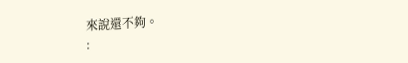來說還不夠。
: